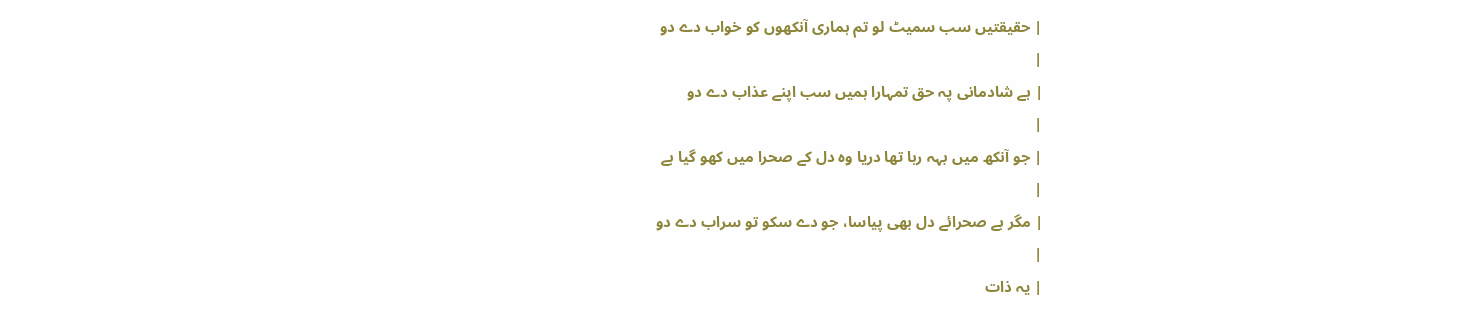| حقیقتیں سب سمیٹ لو تم ہماری آنکھوں کو خواب دے دو
|
| ہے شادمانی پہ حق تمہارا ہمیں سب اپنے عذاب دے دو
|
| جو آنکھ میں بہہ رہا تھا دریا وہ دل کے صحرا میں کھو گیا ہے
|
| مگر ہے صحرائے دل بھی پیاسا، جو دے سکو تو سراب دے دو
|
| یہ ذات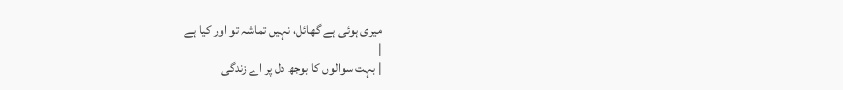میری ہوئی ہے گھائل، نہیں تماشہ تو اور کیا ہے
|
| بہت سوالوں کا بوجھ دل پر اے زندگی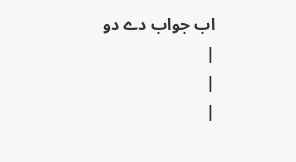اب جواب دے دو
|
|
|